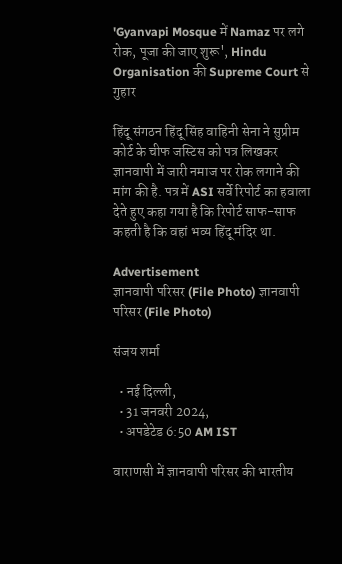'Gyanvapi Mosque में Namaz पर लगे रोक, पूजा की जाए शुरू', Hindu Organisation की Supreme Court से गुहार

हिंदू संगठन हिंदू सिंह वाहिनी सेना ने सुप्रीम कोर्ट के चीफ जस्टिस को पत्र लिखकर ज्ञानवापी में जारी नमाज पर रोक लगाने की मांग की है. पत्र में ASI सर्वे रिपोर्ट का हवाला देते हुए कहा गया है कि रिपोर्ट साफ-साफ कहती है कि वहां भव्य हिंदू मंदिर था.

Advertisement
ज्ञानवापी परिसर (File Photo) ज्ञानवापी परिसर (File Photo)

संजय शर्मा

  • नई दिल्ली,
  • 31 जनवरी 2024,
  • अपडेटेड 6:50 AM IST

वाराणसी में ज्ञानवापी परिसर की भारतीय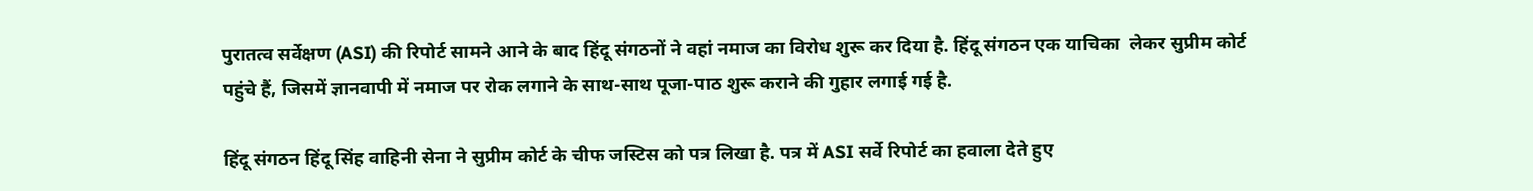पुरातत्व सर्वेक्षण (ASI) की रिपोर्ट सामने आने के बाद हिंदू संगठनों ने वहां नमाज का विरोध शुरू कर दिया है. हिंदू संगठन एक याचिका  लेकर सुप्रीम कोर्ट पहुंचे हैं, जिसमें ज्ञानवापी में नमाज पर रोक लगाने के साथ-साथ पूजा-पाठ शुरू कराने की गुहार लगाई गई है.

हिंदू संगठन हिंदू सिंह वाहिनी सेना ने सुप्रीम कोर्ट के चीफ जस्टिस को पत्र लिखा है. पत्र में ASI सर्वे रिपोर्ट का हवाला देते हुए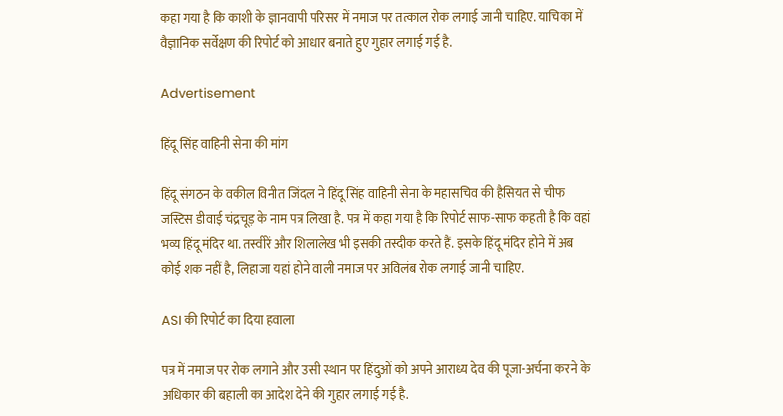कहा गया है कि काशी के ज्ञानवापी परिसर में नमाज पर तत्काल रोक लगाई जानी चाहिए. याचिका में वैज्ञानिक सर्वेक्षण की रिपोर्ट को आधार बनाते हुए गुहार लगाई गई है.

Advertisement

हिंदू सिंह वाहिनी सेना की मांग

हिंदू संगठन के वकील विनीत जिंदल ने हिंदू सिंह वाहिनी सेना के महासचिव की हैसियत से चीफ जस्टिस डीवाई चंद्रचूड़ के नाम पत्र लिखा है. पत्र में कहा गया है कि रिपोर्ट साफ-साफ कहती है कि वहां भव्य हिंदू मंदिर था. तस्वीरें और शिलालेख भी इसकी तस्दीक करते हैं. इसके हिंदू मंदिर होने में अब कोई शक नहीं है, लिहाजा यहां होने वाली नमाज पर अविलंब रोक लगाई जानी चाहिए.

ASI की रिपोर्ट का दिया हवाला

पत्र में नमाज पर रोक लगाने और उसी स्थान पर हिंदुओं को अपने आराध्य देव की पूजा-अर्चना करने के अधिकार की बहाली का आदेश देने की गुहार लगाई गई है.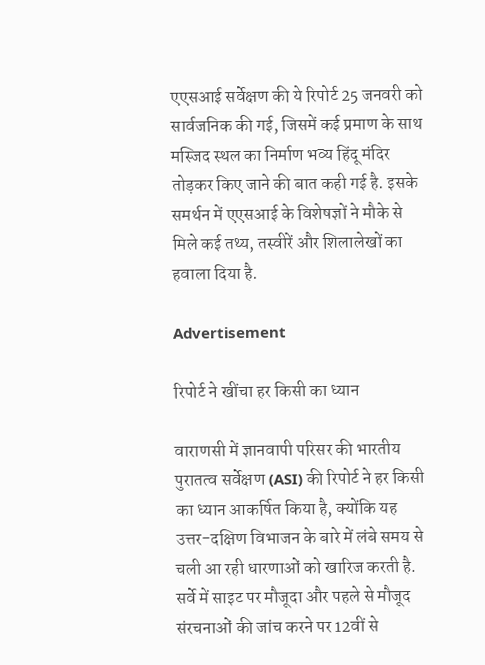एएसआई सर्वेक्षण की ये रिपोर्ट 25 जनवरी को सार्वजनिक की गई, जिसमें कई प्रमाण के साथ मस्जिद स्थल का निर्माण भव्य हिंदू मंदिर तोड़कर किए जाने की बात कही गई है. इसके समर्थन में एएसआई के विशेषज्ञों ने मौके से मिले कई तथ्य, तस्वीरें और शिलालेखों का हवाला दिया है.

Advertisement

रिपोर्ट ने खींचा हर किसी का ध्यान

वाराणसी में ज्ञानवापी परिसर की भारतीय पुरातत्व सर्वेक्षण (ASI) की रिपोर्ट ने हर किसी का ध्यान आकर्षित किया है, क्योंकि यह उत्तर-दक्षिण विभाजन के बारे में लंबे समय से चली आ रही धारणाओं को खारिज करती है. सर्वे में साइट पर मौजूदा और पहले से मौजूद संरचनाओं की जांच करने पर 12वीं से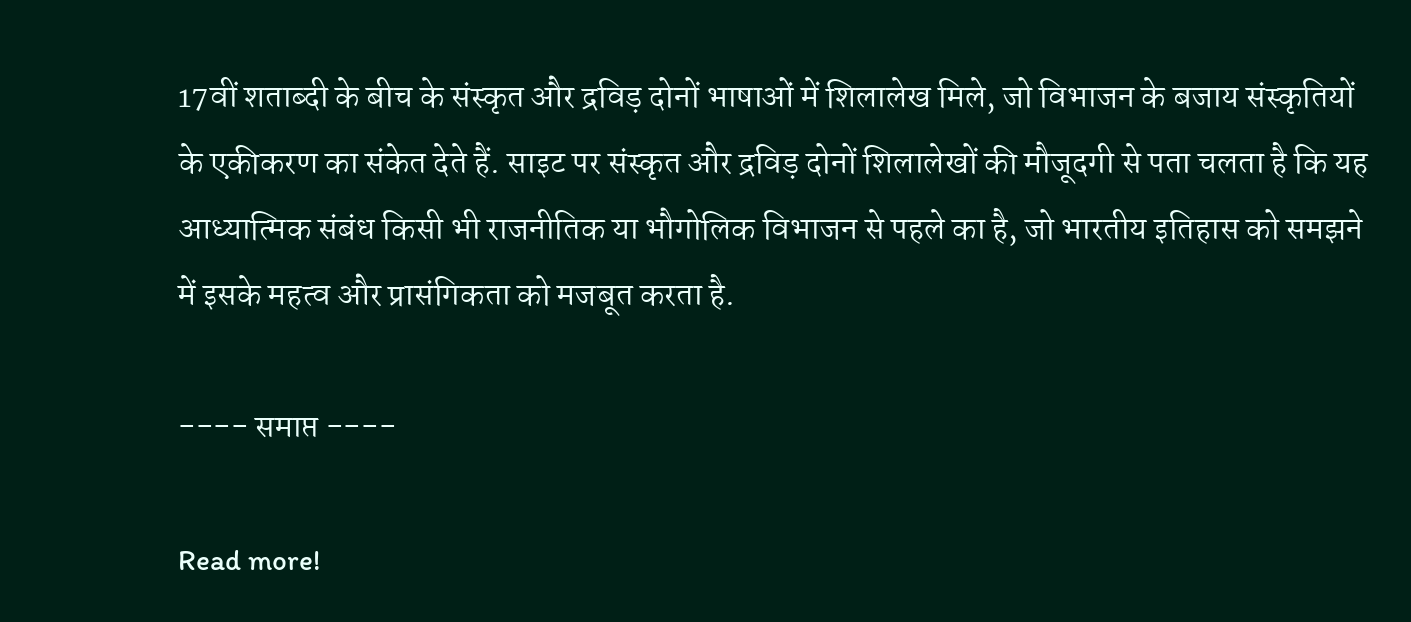17वीं शताब्दी के बीच के संस्कृत और द्रविड़ दोनों भाषाओं में शिलालेख मिले, जो विभाजन के बजाय संस्कृतियों के एकीकरण का संकेत देते हैं. साइट पर संस्कृत और द्रविड़ दोनों शिलालेखों की मौजूदगी से पता चलता है कि यह आध्यात्मिक संबंध किसी भी राजनीतिक या भौगोलिक विभाजन से पहले का है, जो भारतीय इतिहास को समझने में इसके महत्व और प्रासंगिकता को मजबूत करता है.

---- समाप्त ----

Read more!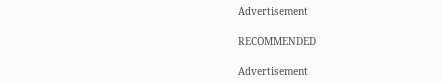Advertisement

RECOMMENDED

Advertisement